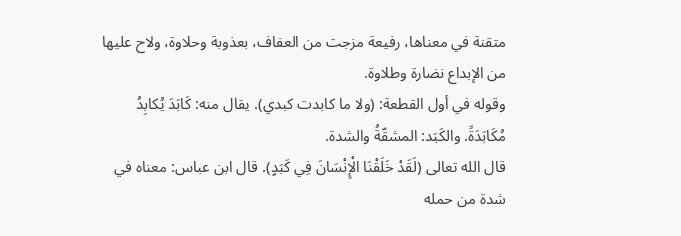متقنة في معناها، رفيعة مزجت من العفاف، بعذوبة وحلاوة، ولاح عليها من الإبداع نضارة وطلاوة.
وقوله في أول القطعة: (ولا ما كابدت كبدي). يقال منه: كَابَدَ يُكابِدُ مُكَابَدَةً. والكَبَد: المشقّةُ والشدة.
قال الله تعالى (لَقَدْ خَلَقْنَا الْإِنْسَانَ فِي كَبَدٍ). قال ابن عباس: معناه في شدة من حمله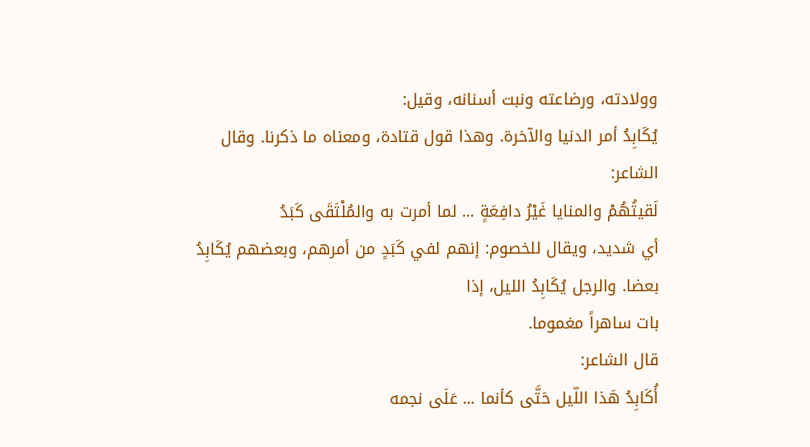وولادته، ورضاعته ونبت أسنانه، وقيل:
يُكَابِدُ أمر الدنيا والآخرة. وهذا قول قتادة، ومعناه ما ذكرنا. وقال الشاعر:
لَقيتُهُمْ والمنايا غَيْرُ دافِعَةٍ ... لما أمرت به والمُلْتَقَى كَبَدُ
أي شديد، ويقال للخصوم: إنهم لفي كَبَدٍ من أمرهم، وبعضهم يُكَابِدُ بعضا. والرجل يُكَابِدُ الليل، إذا
بات ساهراً مغموما.
قال الشاعر:
أُكَابِدُ هَذا اللّيل حَتَّى كأنما ... عَلَى نجمه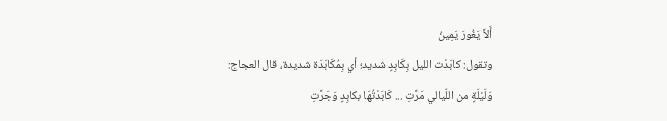أَلاَّ يَغُورَ يَمِينُ
وتقول: كابَدْت الليل بِكَابِدٍ شديد؛ أي بِمُكَابَدَة شديدة، قال العجاج:
وَلَيْلَةٍ من اللّيالي مَرَّتِ ... كَابَدْتُهَا بكابِدٍ وَجَرَّتِ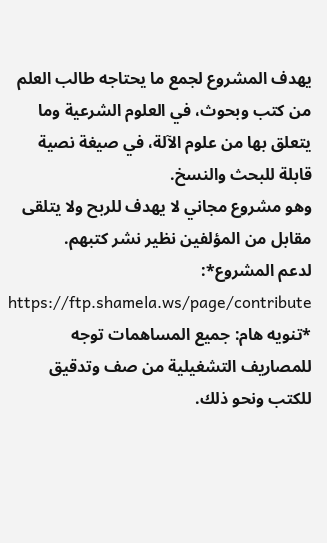يهدف المشروع لجمع ما يحتاجه طالب العلم من كتب وبحوث، في العلوم الشرعية وما يتعلق بها من علوم الآلة، في صيغة نصية قابلة للبحث والنسخ.
وهو مشروع مجاني لا يهدف للربح ولا يتلقى مقابل من المؤلفين نظير نشر كتبهم.
لدعم المشروع*: https://ftp.shamela.ws/page/contribute
*تنويه هام: جميع المساهمات توجه للمصاريف التشغيلية من صف وتدقيق للكتب ونحو ذلك.